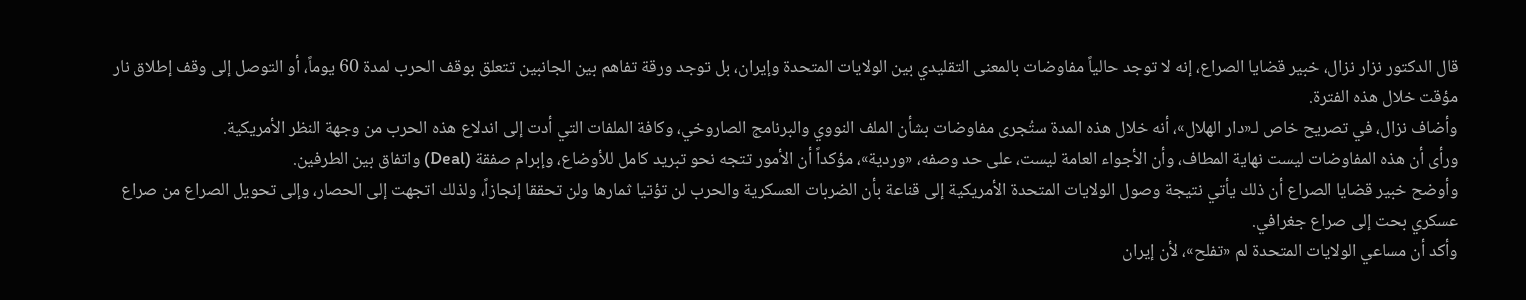قال الدكتور نزار نزال، خبير قضايا الصراع، إنه لا توجد حالياً مفاوضات بالمعنى التقليدي بين الولايات المتحدة وإيران، بل توجد ورقة تفاهم بين الجانبين تتعلق بوقف الحرب لمدة 60 يوماً، أو التوصل إلى وقف إطلاق نار مؤقت خلال هذه الفترة.
وأضاف نزال، في تصريح خاص لـ«دار الهلال»، أنه خلال هذه المدة ستُجرى مفاوضات بشأن الملف النووي والبرنامج الصاروخي، وكافة الملفات التي أدت إلى اندلاع هذه الحرب من وجهة النظر الأمريكية.
ورأى أن هذه المفاوضات ليست نهاية المطاف، وأن الأجواء العامة ليست، على حد وصفه، «وردية»، مؤكداً أن الأمور تتجه نحو تبريد كامل للأوضاع، وإبرام صفقة (Deal) واتفاق بين الطرفين.
وأوضح خبير قضايا الصراع أن ذلك يأتي نتيجة وصول الولايات المتحدة الأمريكية إلى قناعة بأن الضربات العسكرية والحرب لن تؤتيا ثمارها ولن تحققا إنجازاً، ولذلك اتجهت إلى الحصار، وإلى تحويل الصراع من صراع عسكري بحت إلى صراع جغرافي.
وأكد أن مساعي الولايات المتحدة لم «تفلح»، لأن إيران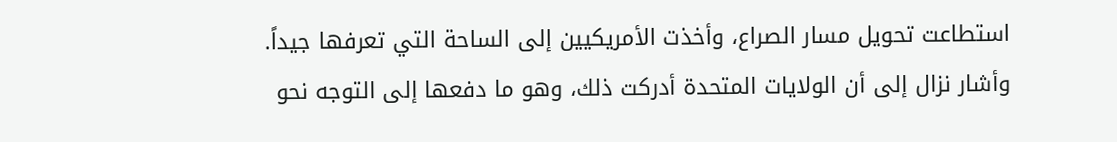استطاعت تحويل مسار الصراع، وأخذت الأمريكيين إلى الساحة التي تعرفها جيداً.
وأشار نزال إلى أن الولايات المتحدة أدركت ذلك، وهو ما دفعها إلى التوجه نحو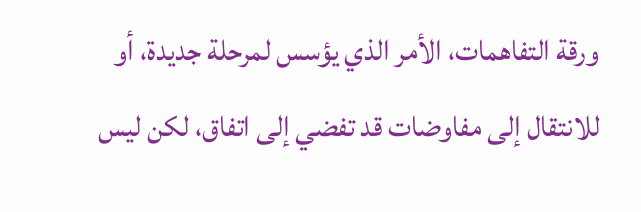ورقة التفاهمات، الأمر الذي يؤسس لمرحلة جديدة، أو للانتقال إلى مفاوضات قد تفضي إلى اتفاق، لكن ليس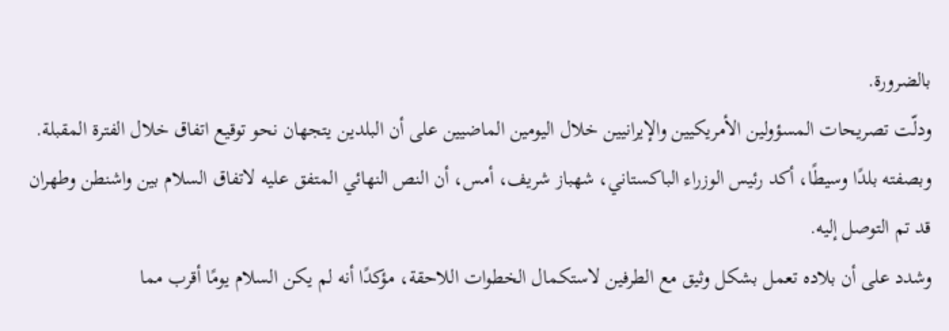بالضرورة.
ودلّت تصريحات المسؤولين الأمريكيين والإيرانيين خلال اليومين الماضيين على أن البلدين يتجهان نحو توقيع اتفاق خلال الفترة المقبلة.
وبصفته بلدًا وسيطًا، أكد رئيس الوزراء الباكستاني، شهباز شريف، أمس، أن النص النهائي المتفق عليه لاتفاق السلام بين واشنطن وطهران قد تم التوصل إليه.
وشدد على أن بلاده تعمل بشكل وثيق مع الطرفين لاستكمال الخطوات اللاحقة، مؤكدًا أنه لم يكن السلام يومًا أقرب مما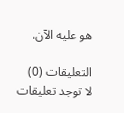هو عليه الآن.

التعليقات (0)
لا توجد تعليقات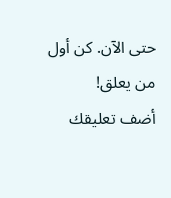حتى الآن. كن أول من يعلق!
أضف تعليقك